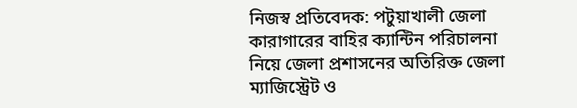নিজস্ব প্রতিবেদক: পটুয়াখালী জেলা কারাগারের বাহির ক্যান্টিন পরিচালনা নিয়ে জেলা প্রশাসনের অতিরিক্ত জেলা ম্যাজিস্ট্রেট ও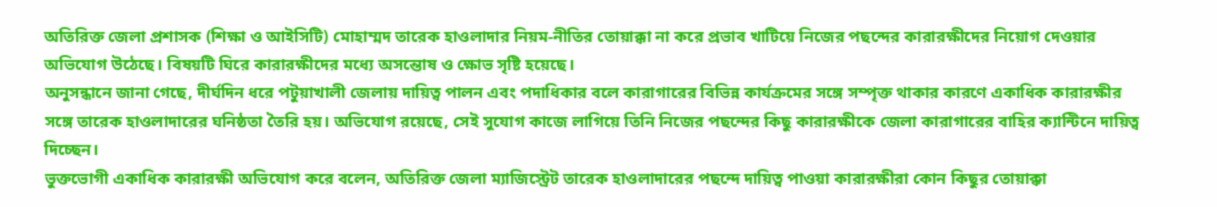অতিরিক্ত জেলা প্রশাসক (শিক্ষা ও আইসিটি) মোহাম্মদ তারেক হাওলাদার নিয়ম-নীতির তোয়াক্কা না করে প্রভাব খাটিয়ে নিজের পছন্দের কারারক্ষীদের নিয়োগ দেওয়ার অভিযোগ উঠেছে। বিষয়টি ঘিরে কারারক্ষীদের মধ্যে অসন্তোষ ও ক্ষোভ সৃষ্টি হয়েছে।
অনুসন্ধানে জানা গেছে, দীর্ঘদিন ধরে পটুয়াখালী জেলায় দায়িত্ব পালন এবং পদাধিকার বলে কারাগারের বিভিন্ন কার্যক্রমের সঙ্গে সম্পৃক্ত থাকার কারণে একাধিক কারারক্ষীর সঙ্গে তারেক হাওলাদারের ঘনিষ্ঠতা তৈরি হয়। অভিযোগ রয়েছে, সেই সুযোগ কাজে লাগিয়ে তিনি নিজের পছন্দের কিছু কারারক্ষীকে জেলা কারাগারের বাহির ক্যান্টিনে দায়িত্ব দিচ্ছেন।
ভুক্তভোগী একাধিক কারারক্ষী অভিযোগ করে বলেন, অতিরিক্ত জেলা ম্যাজিস্ট্রেট তারেক হাওলাদারের পছন্দে দায়িত্ব পাওয়া কারারক্ষীরা কোন কিছুর তোয়াক্কা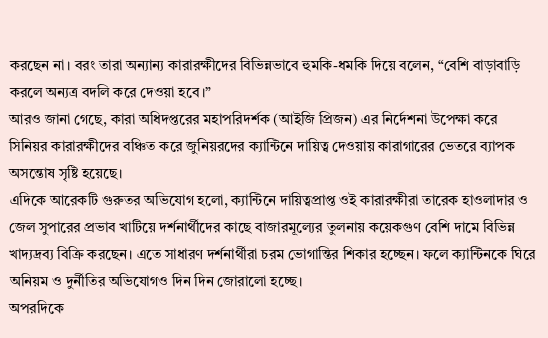করছেন না। বরং তারা অন্যান্য কারারক্ষীদের বিভিন্নভাবে হুমকি-ধমকি দিয়ে বলেন, “বেশি বাড়াবাড়ি করলে অন্যত্র বদলি করে দেওয়া হবে।”
আরও জানা গেছে, কারা অধিদপ্তরের মহাপরিদর্শক (আইজি প্রিজন) এর নির্দেশনা উপেক্ষা করে সিনিয়র কারারক্ষীদের বঞ্চিত করে জুনিয়রদের ক্যান্টিনে দায়িত্ব দেওয়ায় কারাগারের ভেতরে ব্যাপক অসন্তোষ সৃষ্টি হয়েছে।
এদিকে আরেকটি গুরুতর অভিযোগ হলো, ক্যান্টিনে দায়িত্বপ্রাপ্ত ওই কারারক্ষীরা তারেক হাওলাদার ও জেল সুপারের প্রভাব খাটিয়ে দর্শনার্থীদের কাছে বাজারমূল্যের তুলনায় কয়েকগুণ বেশি দামে বিভিন্ন খাদ্যদ্রব্য বিক্রি করছেন। এতে সাধারণ দর্শনার্থীরা চরম ভোগান্তির শিকার হচ্ছেন। ফলে ক্যান্টিনকে ঘিরে অনিয়ম ও দুর্নীতির অভিযোগও দিন দিন জোরালো হচ্ছে।
অপরদিকে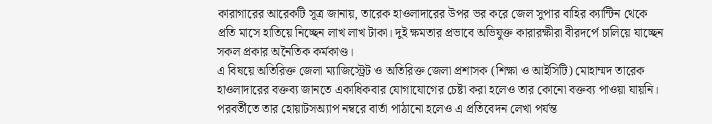কারাগারের আরেকটি সূত্র জানায়, তারেক হাওলাদারের উপর ভর করে জেল সুপার বাহির ক্যান্টিন থেকে প্রতি মাসে হাতিয়ে নিচ্ছেন লাখ লাখ টাকা। দুই ক্ষমতার প্রভাবে অভিযুক্ত কারারক্ষীরা বীরদর্পে চালিয়ে যাচ্ছেন সকল প্রকার অনৈতিক কর্মকাণ্ড।
এ বিষয়ে অতিরিক্ত জেলা ম্যাজিস্ট্রেট ও অতিরিক্ত জেলা প্রশাসক (শিক্ষা ও আইসিটি) মোহাম্মদ তারেক হাওলাদারের বক্তব্য জানতে একাধিকবার যোগাযোগের চেষ্টা করা হলেও তার কোনো বক্তব্য পাওয়া যায়নি। পরবর্তীতে তার হোয়াটসঅ্যাপ নম্বরে বার্তা পাঠানো হলেও এ প্রতিবেদন লেখা পর্যন্ত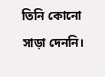তিনি কোনো সাড়া দেননি।